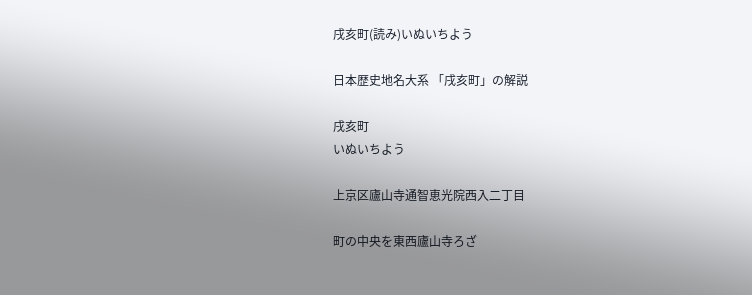戌亥町(読み)いぬいちよう

日本歴史地名大系 「戌亥町」の解説

戌亥町
いぬいちよう

上京区廬山寺通智恵光院西入二丁目

町の中央を東西廬山寺ろざ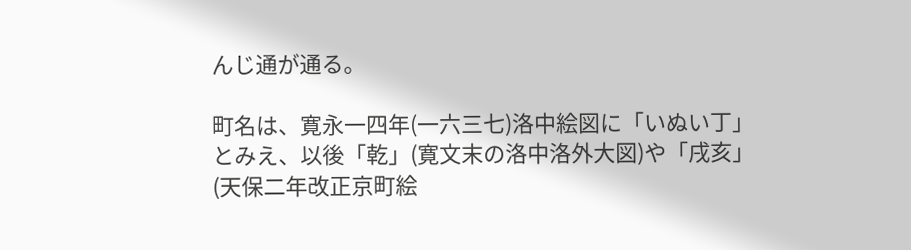んじ通が通る。

町名は、寛永一四年(一六三七)洛中絵図に「いぬい丁」とみえ、以後「乾」(寛文末の洛中洛外大図)や「戌亥」(天保二年改正京町絵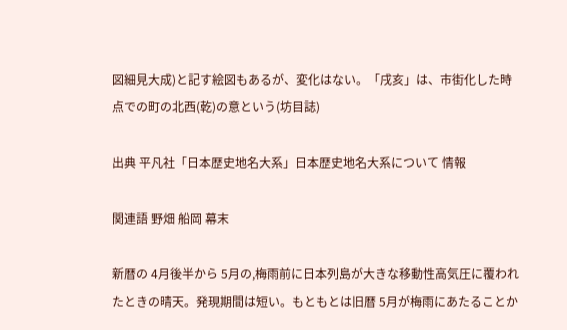図細見大成)と記す絵図もあるが、変化はない。「戌亥」は、市街化した時点での町の北西(乾)の意という(坊目誌)

出典 平凡社「日本歴史地名大系」日本歴史地名大系について 情報

関連語 野畑 船岡 幕末

新暦の 4月後半から 5月の,梅雨前に日本列島が大きな移動性高気圧に覆われたときの晴天。発現期間は短い。もともとは旧暦 5月が梅雨にあたることか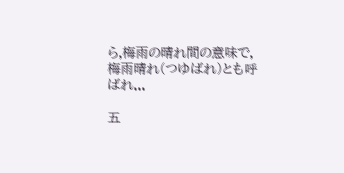ら,梅雨の晴れ間の意味で,梅雨晴れ(つゆばれ)とも呼ばれ...

五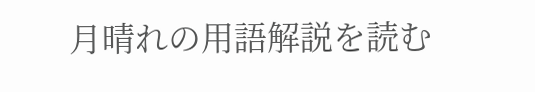月晴れの用語解説を読む